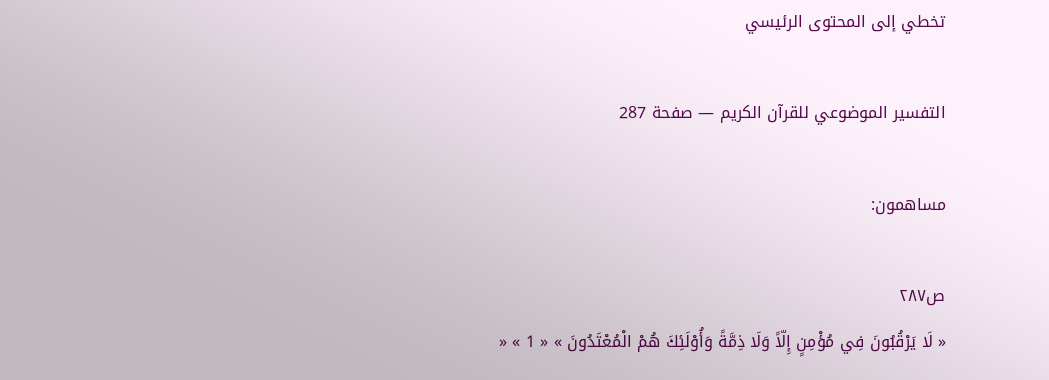تخطي إلى المحتوى الرئيسي

التفسير الموضوعي للقرآن الكريم — صفحة 287

مساهمون:

ص٢٨٧
« لَا يَرْقُبُونَ فِي مُؤْمِنٍ إِلّاً وَلَا ذِمَّةً وَأُوْلَئِكَ هُمْ الْمُعْتَدُونَ » « 1 » «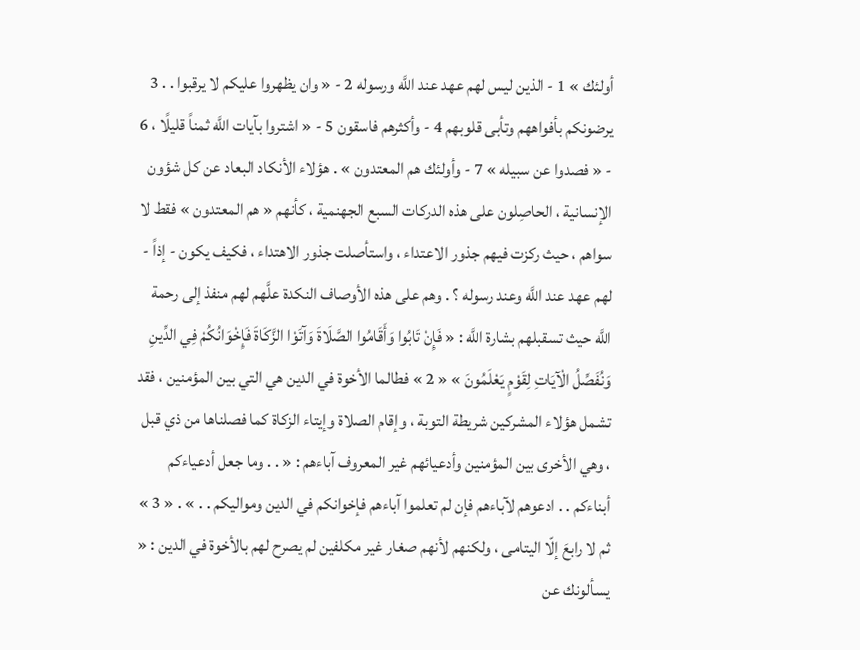أولئك » 1 - الذين ليس لهم عهد عند اللَّه ورسوله 2 - « وان يظهروا عليكم لا يرقبوا . . 3 يرضونكم بأفواههم وتأبى قلوبهم 4 - وأكثرهم فاسقون 5 - « اشتروا بآيات اللَّه ثمناً قليلًا ، 6 - « فصدوا عن سبيله » 7 - وأولئك هم المعتدون » . هؤلاء الأنكاد البعاد عن كل شؤون الإنسانية ، الحاصِلون على هذه الدركات السبع الجهنمية ، كأنهم « هم المعتدون » فقط لا سواهم ، حيث ركزت فيهم جذور الاعتداء ، واستأصلت جذور الاهتداء ، فكيف يكون - إذاً - لهم عهد عند اللَّه وعند رسوله ؟ . وهم على هذه الأوصاف النكدة علَّهم لهم منفذ إلى رحمة اللَّه حيث تسقبلهم بشارة اللَّه : « فَإِنْ تَابُوا وَأَقَامُوا الصَّلَاةَ وَآتَوْا الزَّكَاةَ فَإِخْوَانُكُمْ فِي الدِّينِ وَنُفَصِّلُ الْآيَاتِ لِقَوْمٍ يَعْلَمُونَ » « 2 » فطالما الأخوة في الدين هي التي بين المؤمنين ، فقد تشمل هؤلاء المشركين شريطة التوبة ، وإقام الصلاة وإيتاء الزكاة كما فصلناها من ذي قبل ، وهي الأخرى بين المؤمنين وأدعيائهم غير المعروف آباءهم : « . . وما جعل أدعياءكم أبناءكم . . ادعوهم لآباءهم فإن لم تعلموا آباءهم فإخوانكم في الدين ومواليكم . . » . « 3 » ثم لا رابعَ إلّا اليتامى ، ولكنهم لأنهم صغار غير مكلفين لم يصرح لهم بالأخوة في الدين : « يسألونك عن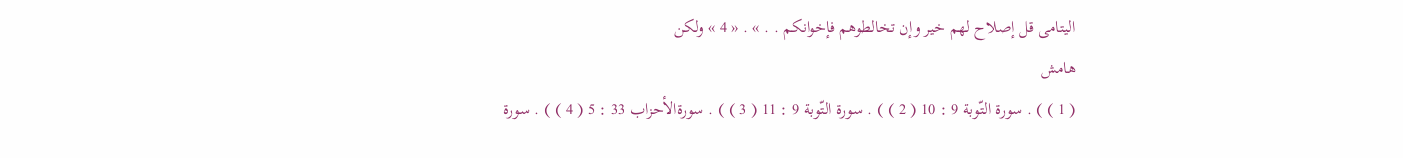اليتامى قل إصلاح لهم خير وإن تخالطوهم فإخوانكم . . » . « 4 » ولكن
هامش
( 1 ) ) . سورة التّوبة 9 : 10 ( 2 ) ) . سورة التّوبة 9 : 11 ( 3 ) ) . سورةالأحزاب 33 : 5 ( 4 ) ) . سورة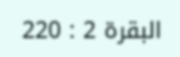البقرة 2 : 220